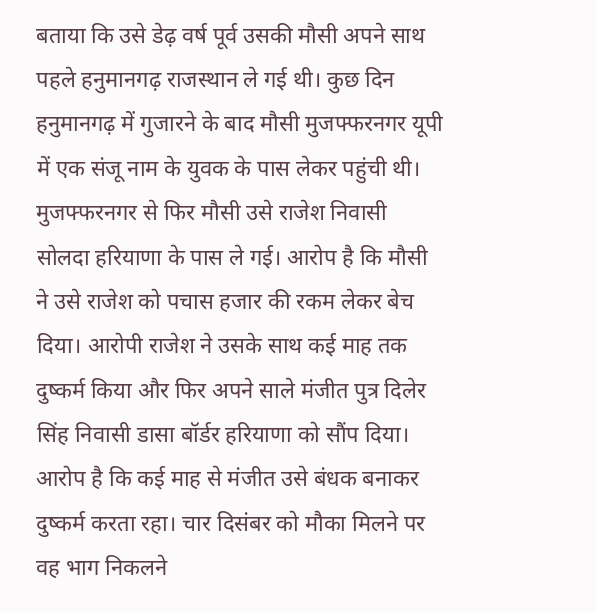बताया कि उसे डेढ़ वर्ष पूर्व उसकी मौसी अपने साथ पहले हनुमानगढ़ राजस्थान ले गई थी। कुछ दिन हनुमानगढ़ में गुजारने के बाद मौसी मुजफ्फरनगर यूपी में एक संजू नाम के युवक के पास लेकर पहुंची थी।
मुजफ्फरनगर से फिर मौसी उसे राजेश निवासी सोलदा हरियाणा के पास ले गई। आरोप है कि मौसी ने उसे राजेश को पचास हजार की रकम लेकर बेच दिया। आरोपी राजेश ने उसके साथ कई माह तक दुष्कर्म किया और फिर अपने साले मंजीत पुत्र दिलेर सिंह निवासी डासा बॉर्डर हरियाणा को सौंप दिया।
आरोप है कि कई माह से मंजीत उसे बंधक बनाकर दुष्कर्म करता रहा। चार दिसंबर को मौका मिलने पर वह भाग निकलने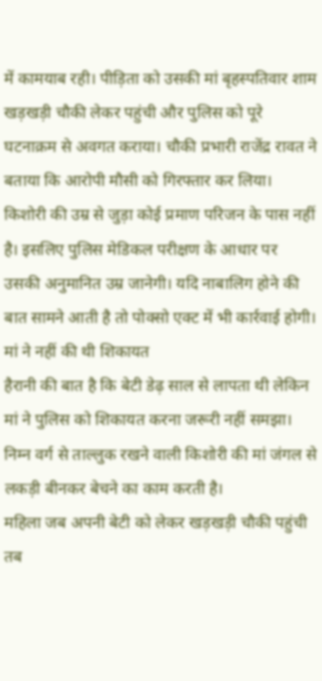में कामयाब रही। पीड़िता को उसकी मां बृहस्पतिवार शाम खड़खड़ी चौकी लेकर पहुंची और पुलिस को पूरे घटनाक्रम से अवगत कराया। चौकी प्रभारी राजेंद्र रावत ने बताया कि आरोपी मौसी को गिरफ्तार कर लिया।
किशोरी की उम्र से जुड़ा कोई प्रमाण परिजन के पास नहीं है। इसलिए पुलिस मेडिकल परीक्षण के आधार पर उसकी अनुमानित उम्र जानेगी। यदि नाबालिग होने की बात सामने आती है तो पोक्सो एक्ट में भी कार्रवाई होगी।
मां ने नहीं की थी शिकायत
हैरानी की बात है कि बेटी डेढ़ साल से लापता थी लेकिन मां ने पुलिस को शिकायत करना जरूरी नहीं समझा। निम्न वर्ग से ताल्लुक रखने वाली किशोरी की मां जंगल से लकड़ी बीनकर बेचने का काम करती है।
महिला जब अपनी बेटी को लेकर खड़खड़ी चौकी पहुंची तब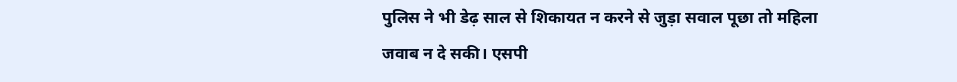पुलिस ने भी डेढ़ साल से शिकायत न करने से जुड़ा सवाल पूछा तो महिला जवाब न दे सकी। एसपी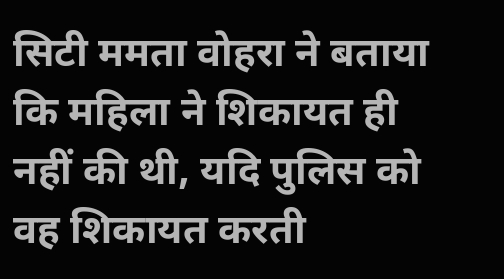सिटी ममता वोहरा ने बताया कि महिला ने शिकायत ही नहीं की थी, यदि पुलिस को वह शिकायत करती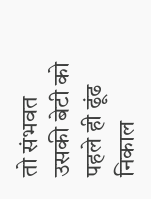तो संभवत उसकी बेटी को पहले ही ढूंढ निकाल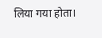लिया गया होता।